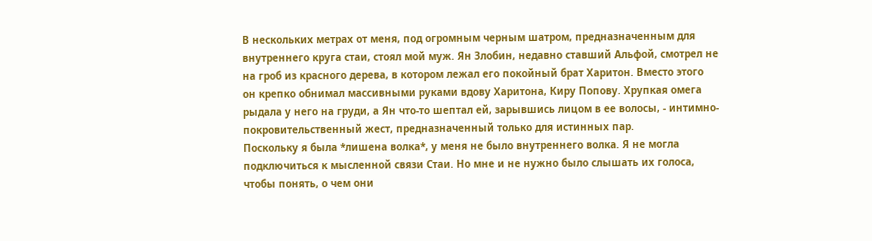В нескольких метрах от меня, под огромным черным шатром, предназначенным для внутреннего круга стаи, стоял мой муж. Ян Злобин, недавно ставший Альфой, смотрел не на гроб из красного дерева, в котором лежал его покойный брат Харитон. Вместо этого он крепко обнимал массивными руками вдову Харитона, Киру Попову. Хрупкая омега рыдала у него на груди, а Ян что-то шептал ей, зарывшись лицом в ее волосы, - интимно-покровительственный жест, предназначенный только для истинных пар.
Поскольку я была *лишена волка*, у меня не было внутреннего волка. Я не могла подключиться к мысленной связи Стаи. Но мне и не нужно было слышать их голоса, чтобы понять, о чем они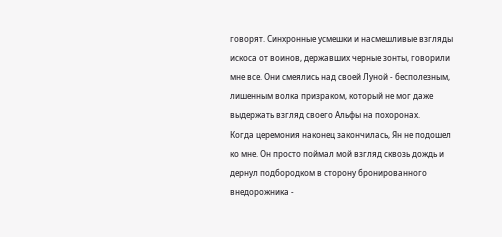говорят. Синхронные усмешки и насмешливые взгляды искоса от воинов, державших черные зонты, говорили мне все. Они смеялись над своей Луной - бесполезным, лишенным волка призраком, который не мог даже выдержать взгляд своего Альфы на похоронах.
Когда церемония наконец закончилась, Ян не подошел ко мне. Он просто поймал мой взгляд сквозь дождь и дернул подбородком в сторону бронированного внедорожника -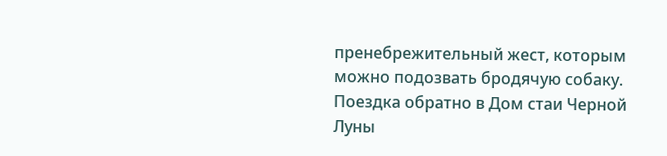пренебрежительный жест, которым можно подозвать бродячую собаку.
Поездка обратно в Дом стаи Черной Луны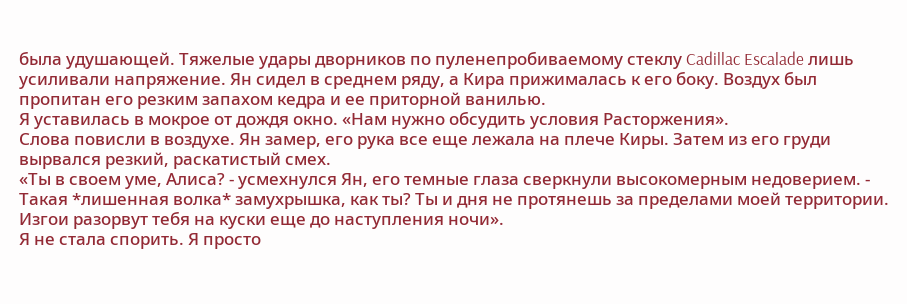была удушающей. Тяжелые удары дворников по пуленепробиваемому стеклу Cadillac Escalade лишь усиливали напряжение. Ян сидел в среднем ряду, а Кира прижималась к его боку. Воздух был пропитан его резким запахом кедра и ее приторной ванилью.
Я уставилась в мокрое от дождя окно. «Нам нужно обсудить условия Расторжения».
Слова повисли в воздухе. Ян замер, его рука все еще лежала на плече Киры. Затем из его груди вырвался резкий, раскатистый смех.
«Ты в своем уме, Алиса? - усмехнулся Ян, его темные глаза сверкнули высокомерным недоверием. - Такая *лишенная волка* замухрышка, как ты? Ты и дня не протянешь за пределами моей территории. Изгои разорвут тебя на куски еще до наступления ночи».
Я не стала спорить. Я просто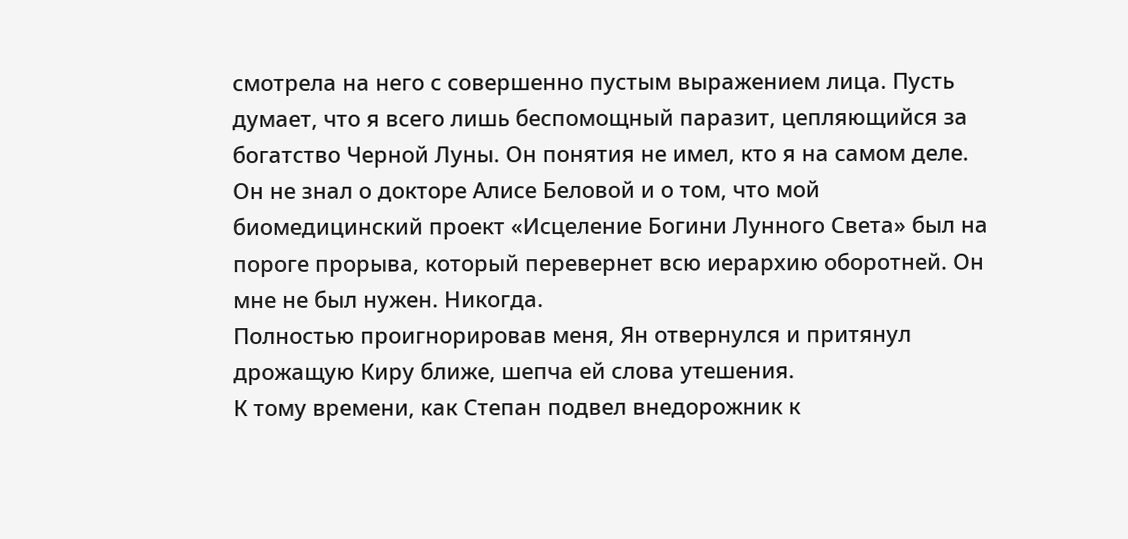смотрела на него с совершенно пустым выражением лица. Пусть думает, что я всего лишь беспомощный паразит, цепляющийся за богатство Черной Луны. Он понятия не имел, кто я на самом деле. Он не знал о докторе Алисе Беловой и о том, что мой биомедицинский проект «Исцеление Богини Лунного Света» был на пороге прорыва, который перевернет всю иерархию оборотней. Он мне не был нужен. Никогда.
Полностью проигнорировав меня, Ян отвернулся и притянул дрожащую Киру ближе, шепча ей слова утешения.
К тому времени, как Степан подвел внедорожник к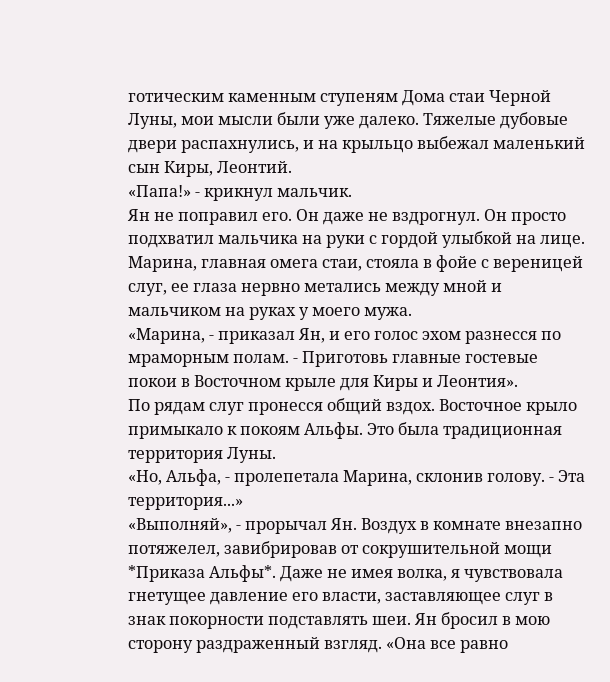готическим каменным ступеням Дома стаи Черной Луны, мои мысли были уже далеко. Тяжелые дубовые двери распахнулись, и на крыльцо выбежал маленький сын Киры, Леонтий.
«Папа!» - крикнул мальчик.
Ян не поправил его. Он даже не вздрогнул. Он просто подхватил мальчика на руки с гордой улыбкой на лице.
Марина, главная омега стаи, стояла в фойе с вереницей слуг, ее глаза нервно метались между мной и мальчиком на руках у моего мужа.
«Марина, - приказал Ян, и его голос эхом разнесся по мраморным полам. - Приготовь главные гостевые покои в Восточном крыле для Киры и Леонтия».
По рядам слуг пронесся общий вздох. Восточное крыло примыкало к покоям Альфы. Это была традиционная территория Луны.
«Но, Альфа, - пролепетала Марина, склонив голову. - Эта территория...»
«Выполняй», - прорычал Ян. Воздух в комнате внезапно потяжелел, завибрировав от сокрушительной мощи *Приказа Альфы*. Даже не имея волка, я чувствовала гнетущее давление его власти, заставляющее слуг в знак покорности подставлять шеи. Ян бросил в мою сторону раздраженный взгляд. «Она все равно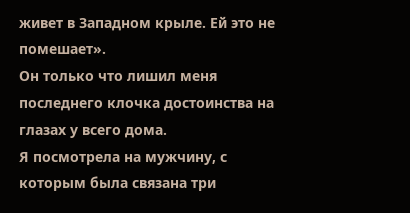живет в Западном крыле. Ей это не помешает».
Он только что лишил меня последнего клочка достоинства на глазах у всего дома.
Я посмотрела на мужчину, с которым была связана три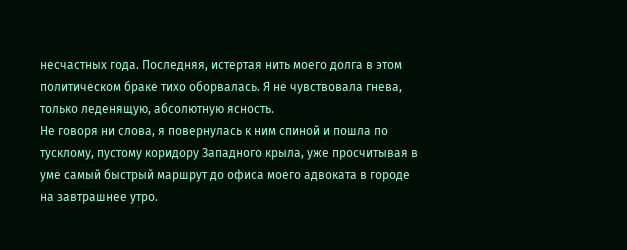несчастных года. Последняя, истертая нить моего долга в этом политическом браке тихо оборвалась. Я не чувствовала гнева, только леденящую, абсолютную ясность.
Не говоря ни слова, я повернулась к ним спиной и пошла по тусклому, пустому коридору Западного крыла, уже просчитывая в уме самый быстрый маршрут до офиса моего адвоката в городе на завтрашнее утро.